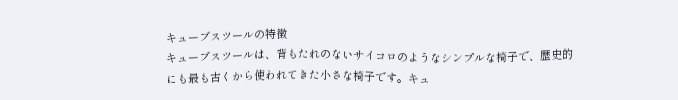キューブスツールの特徴
キューブスツールは、背もたれのないサイコロのようなシンプルな椅子で、歴史的にも最も古くから使われてきた小さな椅子です。キュ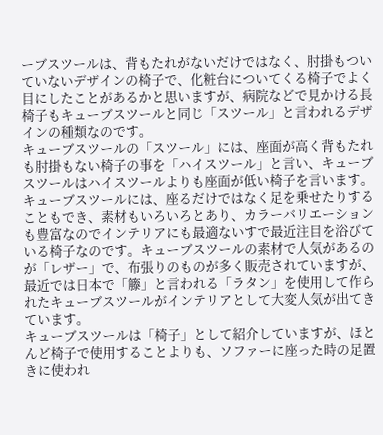ーブスツールは、背もたれがないだけではなく、肘掛もついていないデザインの椅子で、化粧台についてくる椅子でよく目にしたことがあるかと思いますが、病院などで見かける長椅子もキューブスツールと同じ「スツール」と言われるデザインの種類なのです。
キューブスツールの「スツール」には、座面が高く背もたれも肘掛もない椅子の事を「ハイスツール」と言い、キューブスツールはハイスツールよりも座面が低い椅子を言います。キューブスツールには、座るだけではなく足を乗せたりすることもでき、素材もいろいろとあり、カラーバリエーションも豊富なのでインテリアにも最適ないすで最近注目を浴びている椅子なのです。キューブスツールの素材で人気があるのが「レザー」で、布張りのものが多く販売されていますが、最近では日本で「籐」と言われる「ラタン」を使用して作られたキューブスツールがインテリアとして大変人気が出てきています。
キューブスツールは「椅子」として紹介していますが、ほとんど椅子で使用することよりも、ソファーに座った時の足置きに使われ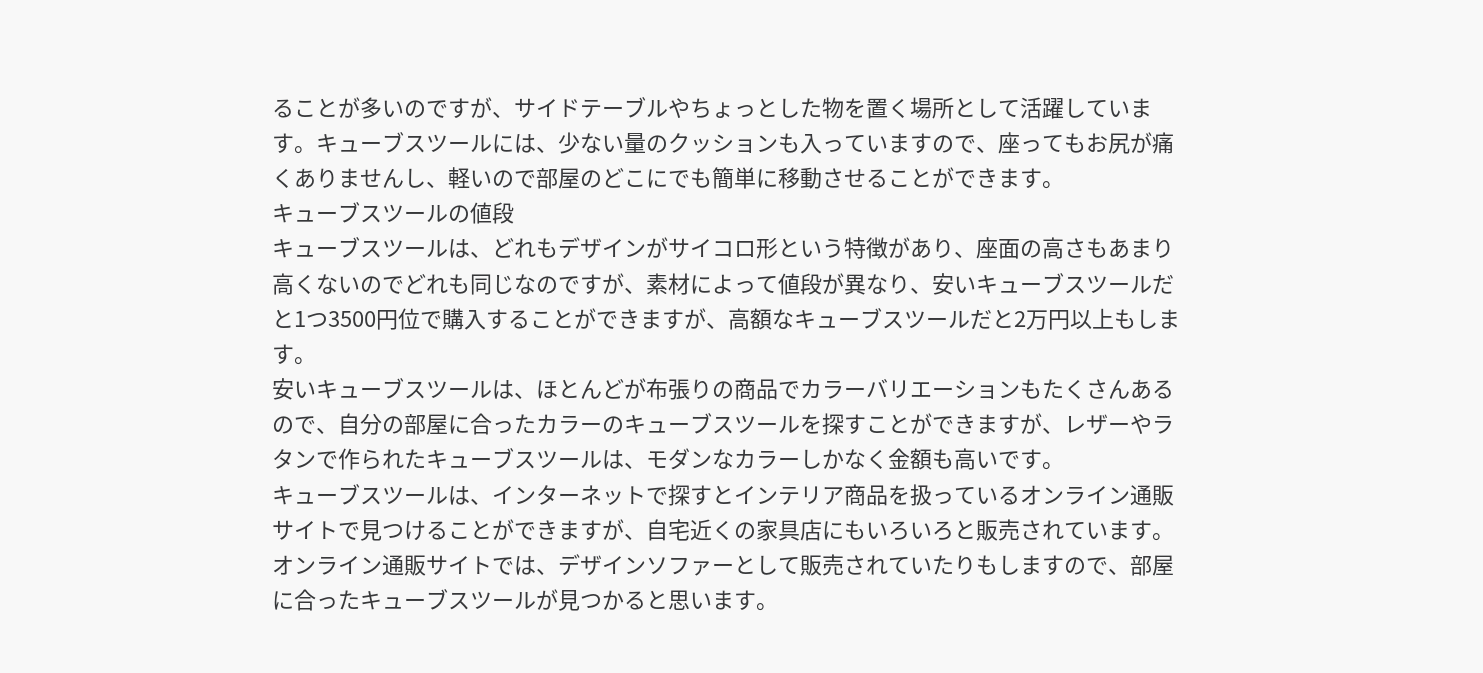ることが多いのですが、サイドテーブルやちょっとした物を置く場所として活躍しています。キューブスツールには、少ない量のクッションも入っていますので、座ってもお尻が痛くありませんし、軽いので部屋のどこにでも簡単に移動させることができます。
キューブスツールの値段
キューブスツールは、どれもデザインがサイコロ形という特徴があり、座面の高さもあまり高くないのでどれも同じなのですが、素材によって値段が異なり、安いキューブスツールだと1つ3500円位で購入することができますが、高額なキューブスツールだと2万円以上もします。
安いキューブスツールは、ほとんどが布張りの商品でカラーバリエーションもたくさんあるので、自分の部屋に合ったカラーのキューブスツールを探すことができますが、レザーやラタンで作られたキューブスツールは、モダンなカラーしかなく金額も高いです。
キューブスツールは、インターネットで探すとインテリア商品を扱っているオンライン通販サイトで見つけることができますが、自宅近くの家具店にもいろいろと販売されています。オンライン通販サイトでは、デザインソファーとして販売されていたりもしますので、部屋に合ったキューブスツールが見つかると思います。